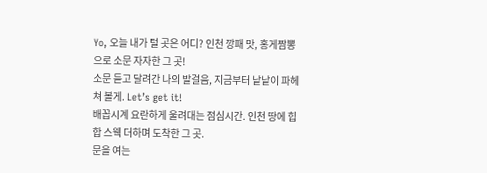Yo, 오늘 내가 털 곳은 어디? 인천 깡패 맛, 홍게짬뽕으로 소문 자자한 그 곳!
소문 듣고 달려간 나의 발걸음, 지금부터 낱낱이 파헤쳐 볼게. Let’s get it!
배꼽시계 요란하게 울려대는 점심시간. 인천 땅에 힙합 스웩 더하며 도착한 그 곳.
문을 여는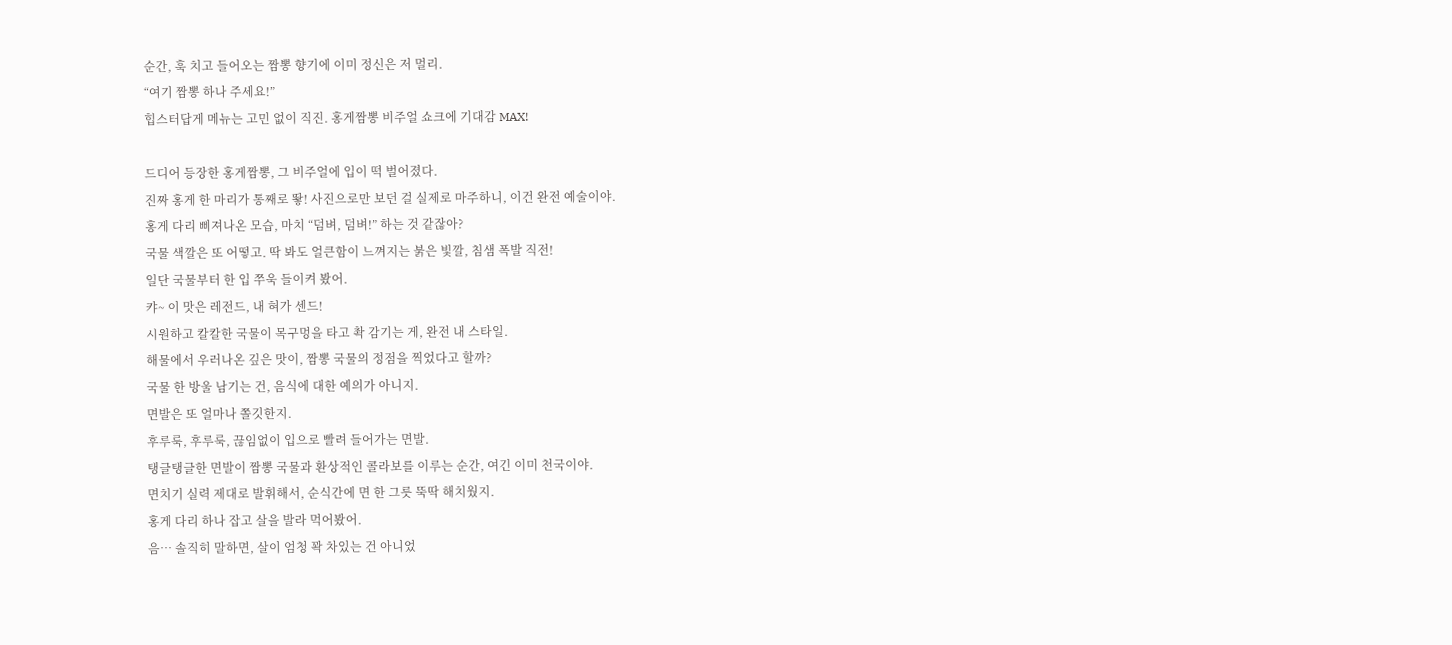순간, 훅 치고 들어오는 짬뽕 향기에 이미 정신은 저 멀리.
“여기 짬뽕 하나 주세요!”
힙스터답게 메뉴는 고민 없이 직진. 홍게짬뽕 비주얼 쇼크에 기대감 MAX!

드디어 등장한 홍게짬뽕, 그 비주얼에 입이 떡 벌어졌다.
진짜 홍게 한 마리가 통째로 뙇! 사진으로만 보던 걸 실제로 마주하니, 이건 완전 예술이야.
홍게 다리 삐져나온 모습, 마치 “덤벼, 덤벼!” 하는 것 같잖아?
국물 색깔은 또 어떻고. 딱 봐도 얼큰함이 느껴지는 붉은 빛깔, 침샘 폭발 직전!
일단 국물부터 한 입 쭈욱 들이켜 봤어.
캬~ 이 맛은 레전드, 내 혀가 센드!
시원하고 칼칼한 국물이 목구멍을 타고 촥 감기는 게, 완전 내 스타일.
해물에서 우러나온 깊은 맛이, 짬뽕 국물의 정점을 찍었다고 할까?
국물 한 방울 남기는 건, 음식에 대한 예의가 아니지.
면발은 또 얼마나 쫄깃한지.
후루룩, 후루룩, 끊임없이 입으로 빨려 들어가는 면발.
탱글탱글한 면발이 짬뽕 국물과 환상적인 콜라보를 이루는 순간, 여긴 이미 천국이야.
면치기 실력 제대로 발휘해서, 순식간에 면 한 그릇 뚝딱 해치웠지.
홍게 다리 하나 잡고 살을 발라 먹어봤어.
음… 솔직히 말하면, 살이 엄청 꽉 차있는 건 아니었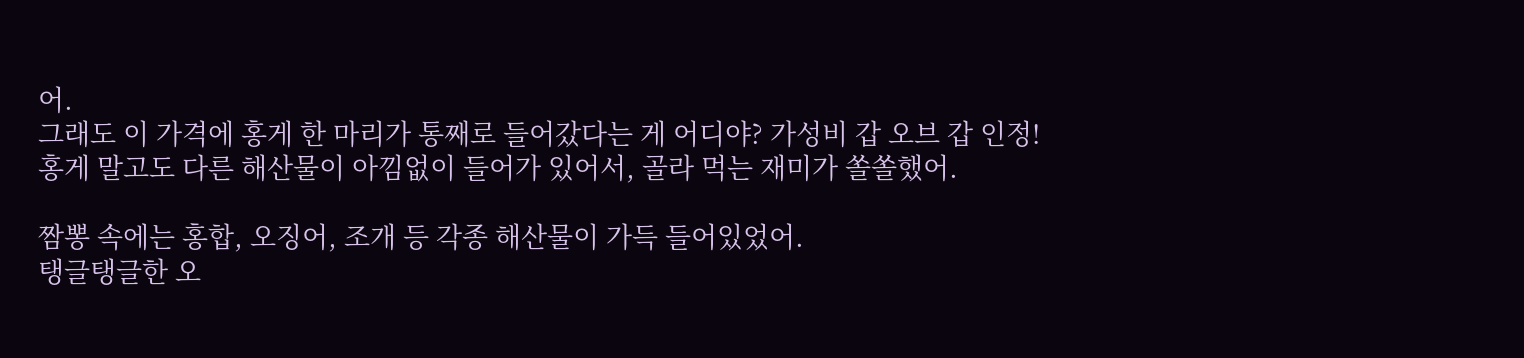어.
그래도 이 가격에 홍게 한 마리가 통째로 들어갔다는 게 어디야? 가성비 갑 오브 갑 인정!
홍게 말고도 다른 해산물이 아낌없이 들어가 있어서, 골라 먹는 재미가 쏠쏠했어.

짬뽕 속에는 홍합, 오징어, 조개 등 각종 해산물이 가득 들어있었어.
탱글탱글한 오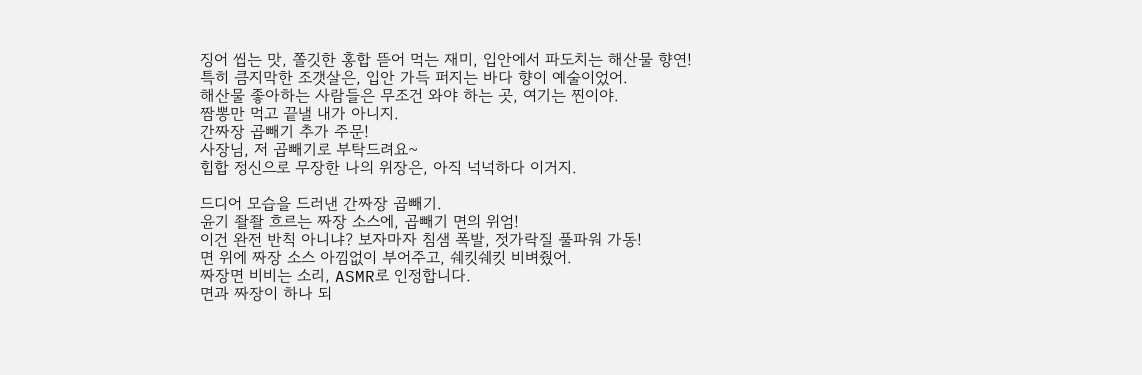징어 씹는 맛, 쫄깃한 홍합 뜯어 먹는 재미, 입안에서 파도치는 해산물 향연!
특히 큼지막한 조갯살은, 입안 가득 퍼지는 바다 향이 예술이었어.
해산물 좋아하는 사람들은 무조건 와야 하는 곳, 여기는 찐이야.
짬뽕만 먹고 끝낼 내가 아니지.
간짜장 곱빼기 추가 주문!
사장님, 저 곱빼기로 부탁드려요~
힙합 정신으로 무장한 나의 위장은, 아직 넉넉하다 이거지.

드디어 모습을 드러낸 간짜장 곱빼기.
윤기 좔좔 흐르는 짜장 소스에, 곱빼기 면의 위엄!
이건 완전 반칙 아니냐? 보자마자 침샘 폭발, 젓가락질 풀파워 가동!
면 위에 짜장 소스 아낌없이 부어주고, 쉐킷쉐킷 비벼줬어.
짜장면 비비는 소리, ASMR로 인정합니다.
면과 짜장이 하나 되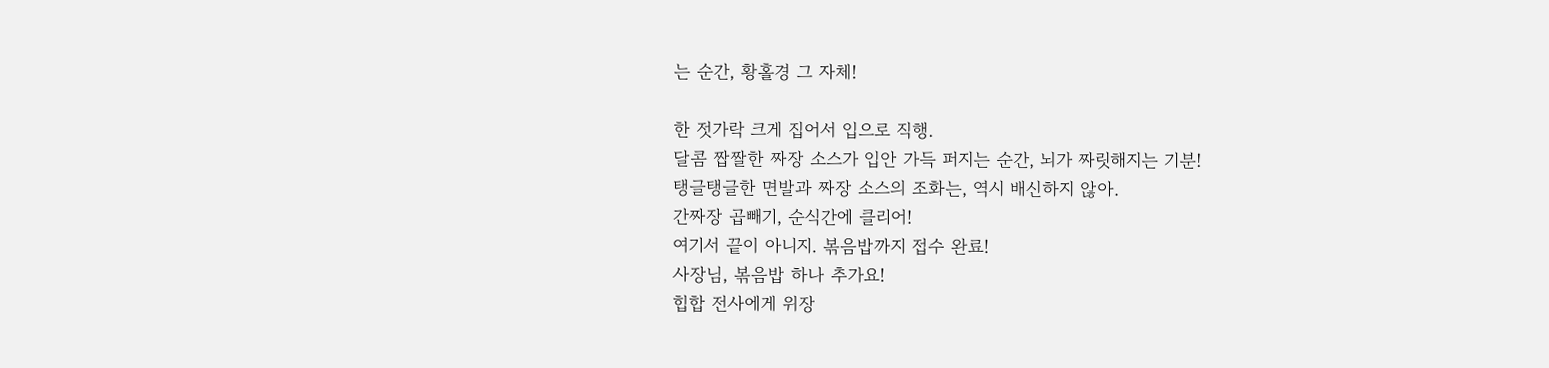는 순간, 황홀경 그 자체!

한 젓가락 크게 집어서 입으로 직행.
달콤 짭짤한 짜장 소스가 입안 가득 퍼지는 순간, 뇌가 짜릿해지는 기분!
탱글탱글한 면발과 짜장 소스의 조화는, 역시 배신하지 않아.
간짜장 곱빼기, 순식간에 클리어!
여기서 끝이 아니지. 볶음밥까지 접수 완료!
사장님, 볶음밥 하나 추가요!
힙합 전사에게 위장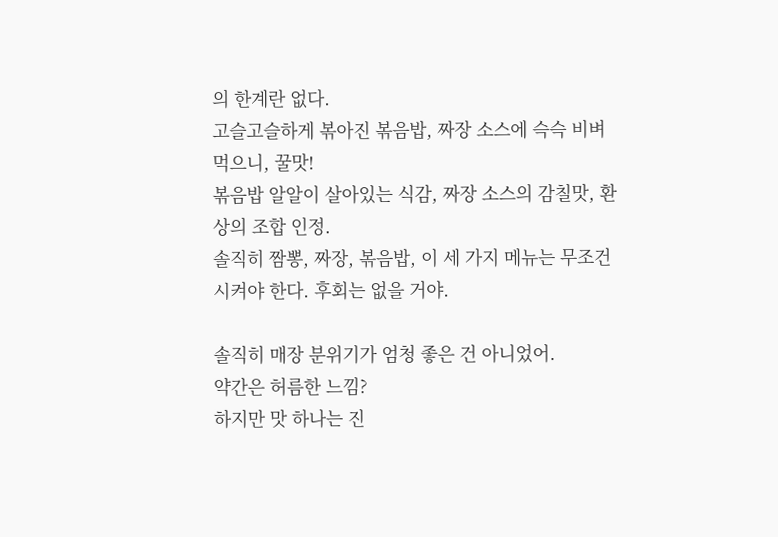의 한계란 없다.
고슬고슬하게 볶아진 볶음밥, 짜장 소스에 슥슥 비벼 먹으니, 꿀맛!
볶음밥 알알이 살아있는 식감, 짜장 소스의 감칠맛, 환상의 조합 인정.
솔직히 짬뽕, 짜장, 볶음밥, 이 세 가지 메뉴는 무조건 시켜야 한다. 후회는 없을 거야.

솔직히 매장 분위기가 엄청 좋은 건 아니었어.
약간은 허름한 느낌?
하지만 맛 하나는 진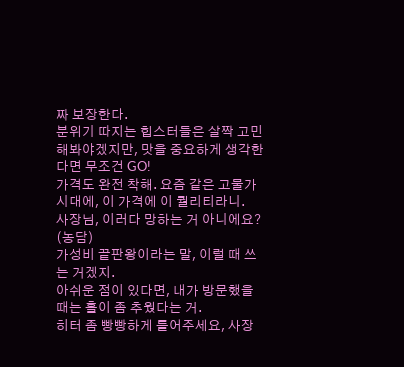짜 보장한다.
분위기 따지는 힙스터들은 살짝 고민해봐야겠지만, 맛을 중요하게 생각한다면 무조건 GO!
가격도 완전 착해. 요즘 같은 고물가 시대에, 이 가격에 이 퀄리티라니.
사장님, 이러다 망하는 거 아니에요? (농담)
가성비 끝판왕이라는 말, 이럴 때 쓰는 거겠지.
아쉬운 점이 있다면, 내가 방문했을 때는 홀이 좀 추웠다는 거.
히터 좀 빵빵하게 틀어주세요, 사장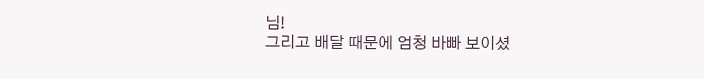님!
그리고 배달 때문에 엄청 바빠 보이셨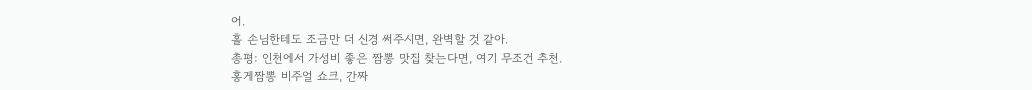어.
홀 손님한테도 조금만 더 신경 써주시면, 완벽할 것 같아.
총평: 인천에서 가성비 좋은 짬뽕 맛집 찾는다면, 여기 무조건 추천.
홍게짬뽕 비주얼 쇼크, 간짜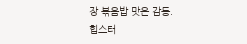장 볶음밥 맛은 감동.
힙스터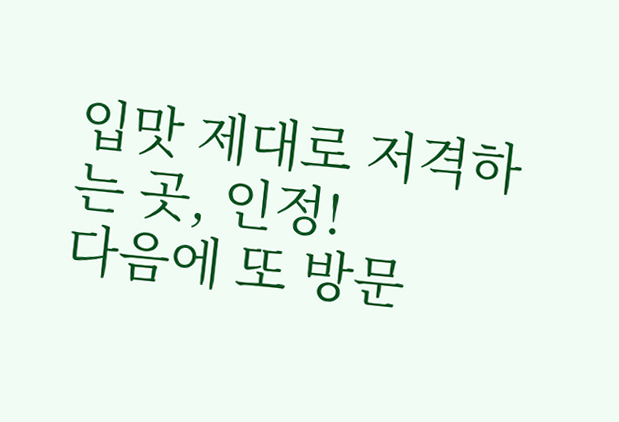입맛 제대로 저격하는 곳, 인정!
다음에 또 방문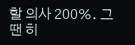할 의사 200%. 그땐 히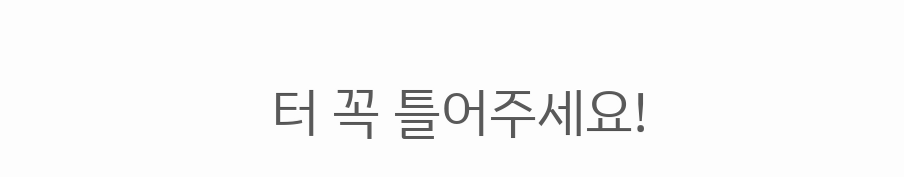터 꼭 틀어주세요!